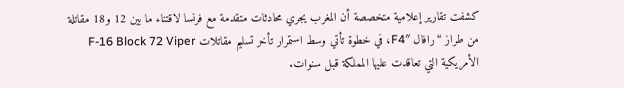كشفت تقارير إعلامية متخصصة أن المغرب يجري محادثات متقدمة مع فرنسا لاقتناء ما بين 12 و18 مقاتلة من طراز “رافال F4″، في خطوة تأتي وسط استمرار تأخر تسليم مقاتلات F-16 Block 72 Viper الأمريكية التي تعاقدت عليها المملكة قبل سنوات.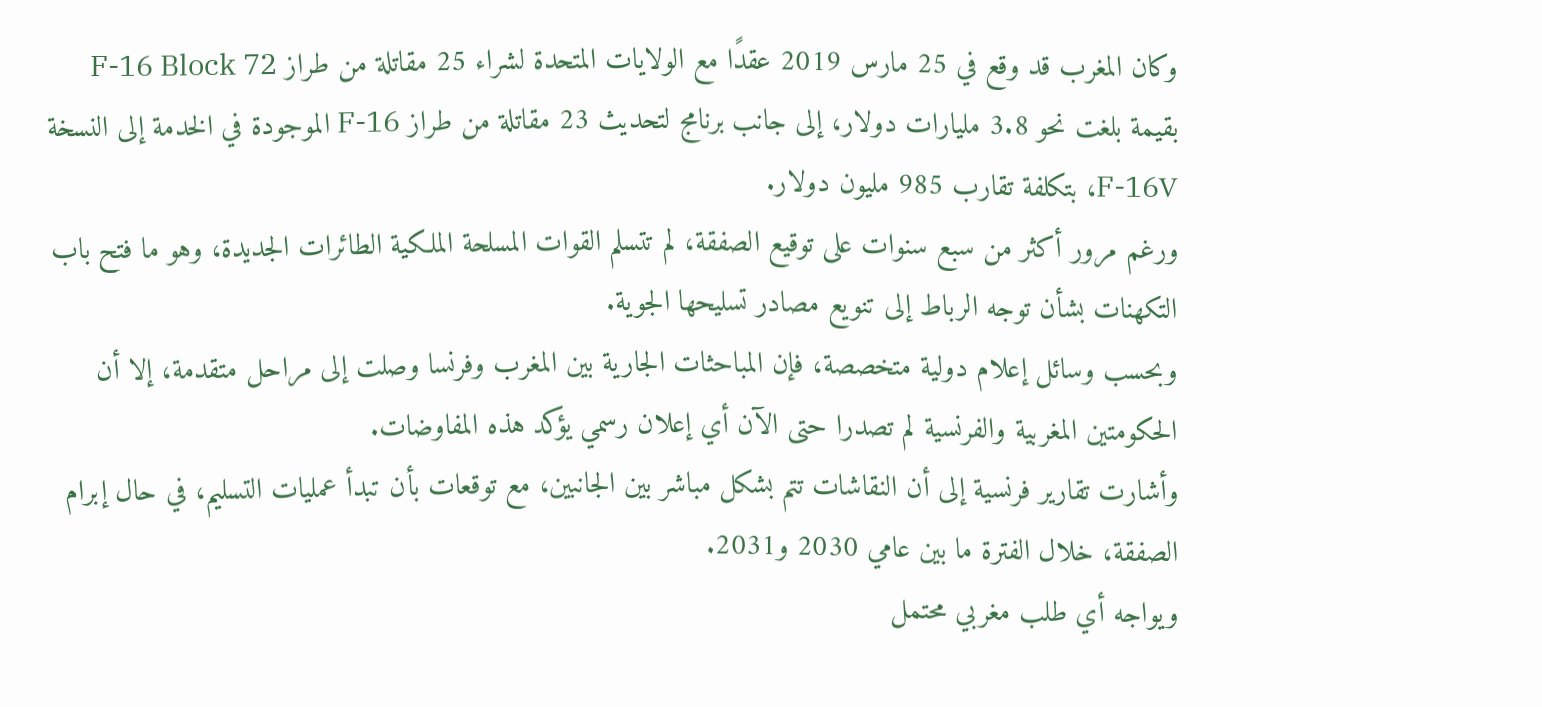وكان المغرب قد وقع في 25 مارس 2019 عقدًا مع الولايات المتحدة لشراء 25 مقاتلة من طراز F-16 Block 72 بقيمة بلغت نحو 3.8 مليارات دولار، إلى جانب برنامج لتحديث 23 مقاتلة من طراز F-16 الموجودة في الخدمة إلى النسخة F-16V، بتكلفة تقارب 985 مليون دولار.
ورغم مرور أكثر من سبع سنوات على توقيع الصفقة، لم تتسلم القوات المسلحة الملكية الطائرات الجديدة، وهو ما فتح باب التكهنات بشأن توجه الرباط إلى تنويع مصادر تسليحها الجوية.
وبحسب وسائل إعلام دولية متخصصة، فإن المباحثات الجارية بين المغرب وفرنسا وصلت إلى مراحل متقدمة، إلا أن الحكومتين المغربية والفرنسية لم تصدرا حتى الآن أي إعلان رسمي يؤكد هذه المفاوضات.
وأشارت تقارير فرنسية إلى أن النقاشات تتم بشكل مباشر بين الجانبين، مع توقعات بأن تبدأ عمليات التسليم، في حال إبرام الصفقة، خلال الفترة ما بين عامي 2030 و2031.
ويواجه أي طلب مغربي محتمل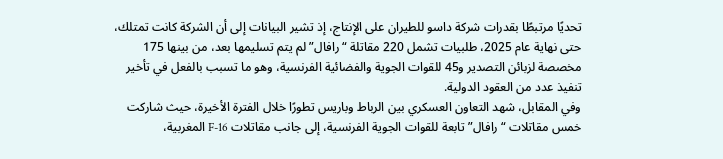تحديًا مرتبطًا بقدرات شركة داسو للطيران على الإنتاج، إذ تشير البيانات إلى أن الشركة كانت تمتلك، حتى نهاية عام 2025، طلبيات تشمل 220 مقاتلة “رافال” لم يتم تسليمها بعد، من بينها 175 مخصصة لزبائن التصدير و45 للقوات الجوية والفضائية الفرنسية، وهو ما تسبب بالفعل في تأخير تنفيذ عدد من العقود الدولية.
وفي المقابل، شهد التعاون العسكري بين الرباط وباريس تطورًا خلال الفترة الأخيرة، حيث شاركت خمس مقاتلات “رافال” تابعة للقوات الجوية الفرنسية، إلى جانب مقاتلات F-16 المغربية،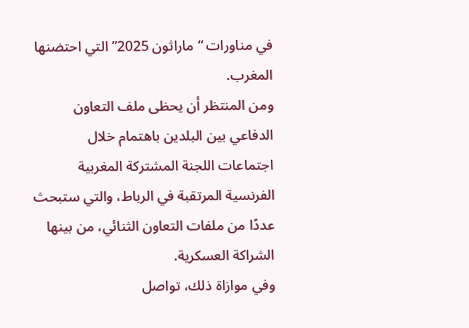في مناورات “ماراثون 2025” التي احتضنها المغرب.
ومن المنتظر أن يحظى ملف التعاون الدفاعي بين البلدين باهتمام خلال اجتماعات اللجنة المشتركة المغربية الفرنسية المرتقبة في الرباط، والتي ستبحث عددًا من ملفات التعاون الثنائي، من بينها الشراكة العسكرية.
وفي موازاة ذلك، تواصل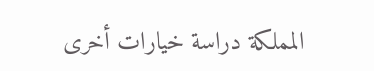المملكة دراسة خيارات أخرى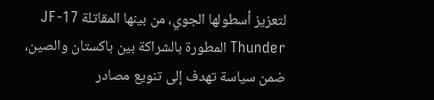لتعزيز أسطولها الجوي، من بينها المقاتلة JF-17 Thunder المطورة بالشراكة بين باكستان والصين، ضمن سياسة تهدف إلى تنويع مصادر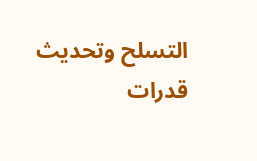التسلح وتحديث قدرات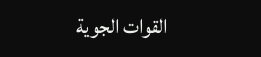القوات الجوية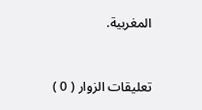المغربية.



تعليقات الزوار ( 0 )